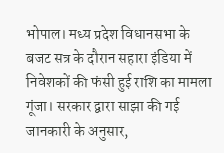भोपाल। मध्य प्रदेश विधानसभा के बजट सत्र के दौरान सहारा इंडिया में निवेशकों की फंसी हुई राशि का मामला गूंजा। सरकार द्वारा साझा की गई जानकारी के अनुसार,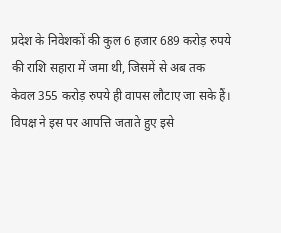प्रदेश के निवेशकों की कुल 6 हजार 689 करोड़ रुपये की राशि सहारा में जमा थी, जिसमें से अब तक केवल 355 करोड़ रुपये ही वापस लौटाए जा सके हैं। विपक्ष ने इस पर आपत्ति जताते हुए इसे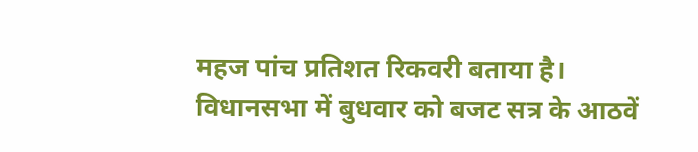महज पांच प्रतिशत रिकवरी बताया है।
विधानसभा में बुधवार को बजट सत्र के आठवें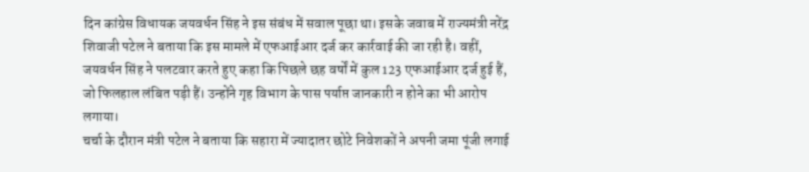दिन कांग्रेस विधायक जयवर्धन सिंह ने इस संबंध में सवाल पूछा था। इसके जवाब में राज्यमंत्री नरेंद्र शिवाजी पटेल ने बताया कि इस मामले में एफआईआर दर्ज कर कार्रवाई की जा रही है। वहीं, जयवर्धन सिंह ने पलटवार करते हुए कहा कि पिछले छह वर्षों में कुल 123 एफआईआर दर्ज हुई हैं, जो फिलहाल लंबित पड़ी हैं। उन्होंने गृह विभाग के पास पर्याप्त जानकारी न होने का भी आरोप लगाया।
चर्चा के दौरान मंत्री पटेल ने बताया कि सहारा में ज्यादातर छोटे निवेशकों ने अपनी जमा पूंजी लगाई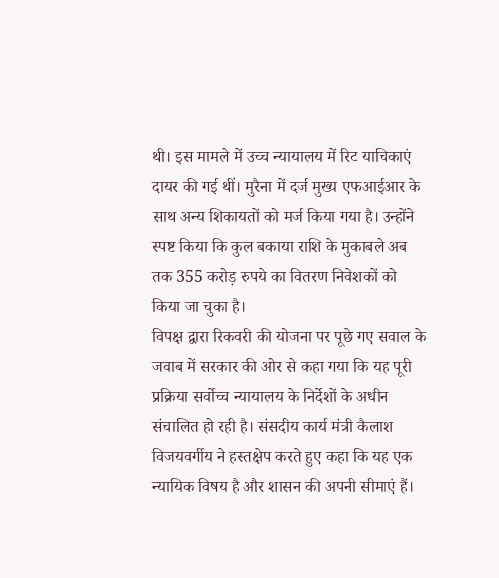थी। इस मामले में उच्च न्यायालय में रिट याचिकाएं दायर की गई थीं। मुरैना में दर्ज मुख्य एफआईआर के साथ अन्य शिकायतों को मर्ज किया गया है। उन्होंने स्पष्ट किया कि कुल बकाया राशि के मुकाबले अब तक 355 करोड़ रुपये का वितरण निवेशकों को किया जा चुका है।
विपक्ष द्वारा रिकवरी की योजना पर पूछे गए सवाल के जवाब में सरकार की ओर से कहा गया कि यह पूरी प्रक्रिया सर्वोच्च न्यायालय के निर्देशों के अधीन संचालित हो रही है। संसदीय कार्य मंत्री कैलाश विजयवर्गीय ने हस्तक्षेप करते हुए कहा कि यह एक न्यायिक विषय है और शासन की अपनी सीमाएं हैं।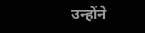उन्होंने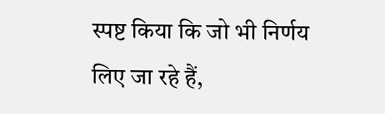स्पष्ट किया कि जो भी निर्णय लिए जा रहे हैं,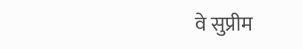वे सुप्रीम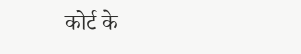कोर्ट के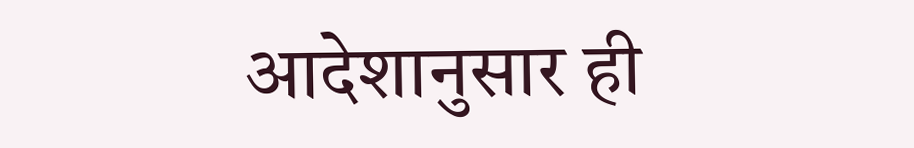आदेशानुसार ही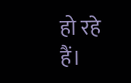हो रहे हैं।